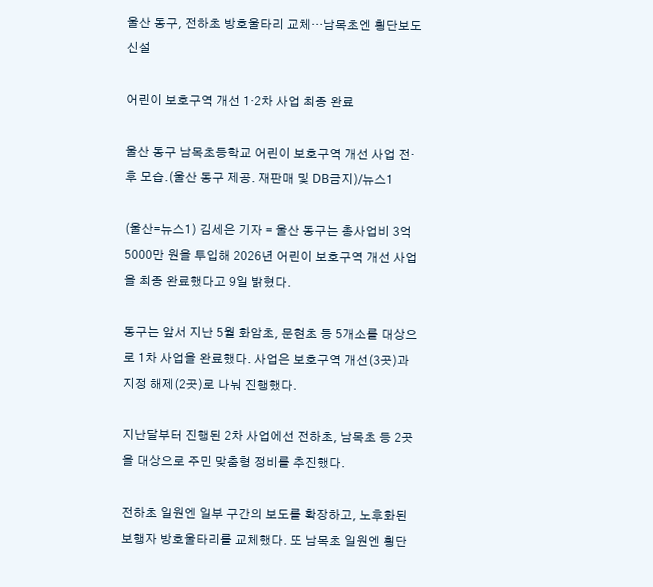울산 동구, 전하초 방호울타리 교체…남목초엔 횡단보도 신설

어린이 보호구역 개선 1·2차 사업 최종 완료

울산 동구 남목초등학교 어린이 보호구역 개선 사업 전·후 모습.(울산 동구 제공. 재판매 및 DB금지)/뉴스1

(울산=뉴스1) 김세은 기자 = 울산 동구는 총사업비 3억 5000만 원을 투입해 2026년 어린이 보호구역 개선 사업을 최종 완료했다고 9일 밝혔다.

동구는 앞서 지난 5월 화암초, 문현초 등 5개소를 대상으로 1차 사업을 완료했다. 사업은 보호구역 개선(3곳)과 지정 해제(2곳)로 나눠 진행했다.

지난달부터 진행된 2차 사업에선 전하초, 남목초 등 2곳을 대상으로 주민 맞춤형 정비를 추진했다.

전하초 일원엔 일부 구간의 보도를 확장하고, 노후화된 보행자 방호울타리를 교체했다. 또 남목초 일원엔 횡단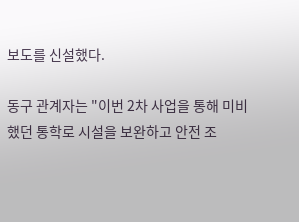보도를 신설했다.

동구 관계자는 "이번 2차 사업을 통해 미비했던 통학로 시설을 보완하고 안전 조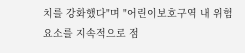치를 강화했다"며 "어린이보호구역 내 위험 요소를 지속적으로 점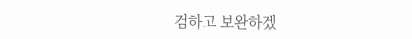검하고 보완하겠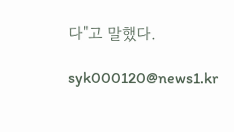다"고 말했다.

syk000120@news1.kr